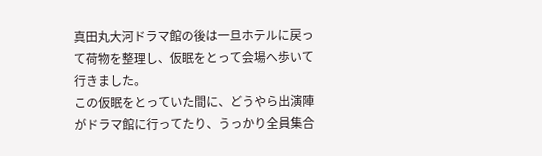真田丸大河ドラマ館の後は一旦ホテルに戻って荷物を整理し、仮眠をとって会場へ歩いて行きました。
この仮眠をとっていた間に、どうやら出演陣がドラマ館に行ってたり、うっかり全員集合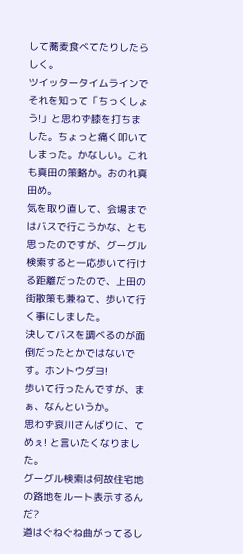して蕎麦食べてたりしたらしく。
ツイッタータイムラインでそれを知って「ちっくしょう!」と思わず膝を打ちました。ちょっと痛く叩いてしまった。かなしい。これも真田の策略か。おのれ真田め。
気を取り直して、会場まではバスで行こうかな、とも思ったのですが、グーグル検索すると一応歩いて行ける距離だったので、上田の街散策も兼ねて、歩いて行く事にしました。
決してバスを調べるのが面倒だったとかではないです。ホントウダヨ!
歩いて行ったんですが、まぁ、なんというか。
思わず哀川さんばりに、てめぇ! と言いたくなりました。
グーグル検索は何故住宅地の路地をルート表示するんだ?
道はぐねぐね曲がってるし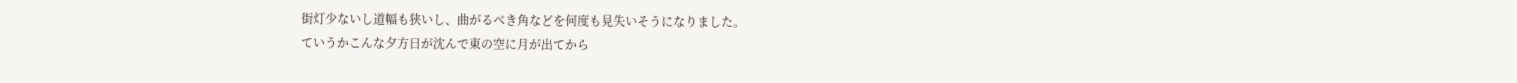街灯少ないし道幅も狭いし、曲がるべき角などを何度も見失いそうになりました。
ていうかこんな夕方日が沈んで東の空に月が出てから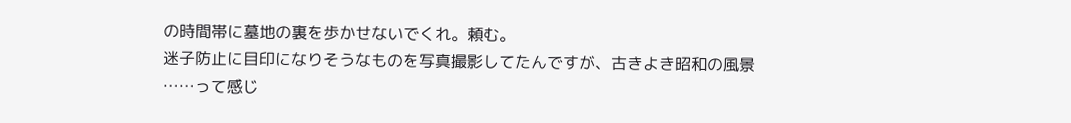の時間帯に墓地の裏を歩かせないでくれ。頼む。
迷子防止に目印になりそうなものを写真撮影してたんですが、古きよき昭和の風景
……って感じ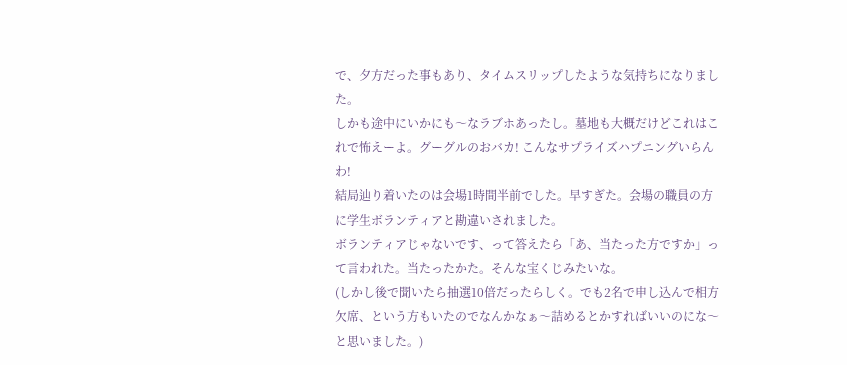で、夕方だった事もあり、タイムスリップしたような気持ちになりました。
しかも途中にいかにも〜なラブホあったし。墓地も大概だけどこれはこれで怖えーよ。グーグルのおバカ! こんなサプライズハプニングいらんわ!
結局辿り着いたのは会場1時間半前でした。早すぎた。会場の職員の方に学生ボランティアと勘違いされました。
ボランティアじゃないです、って答えたら「あ、当たった方ですか」って言われた。当たったかた。そんな宝くじみたいな。
(しかし後で聞いたら抽選10倍だったらしく。でも2名で申し込んで相方欠席、という方もいたのでなんかなぁ〜詰めるとかすればいいのにな〜と思いました。)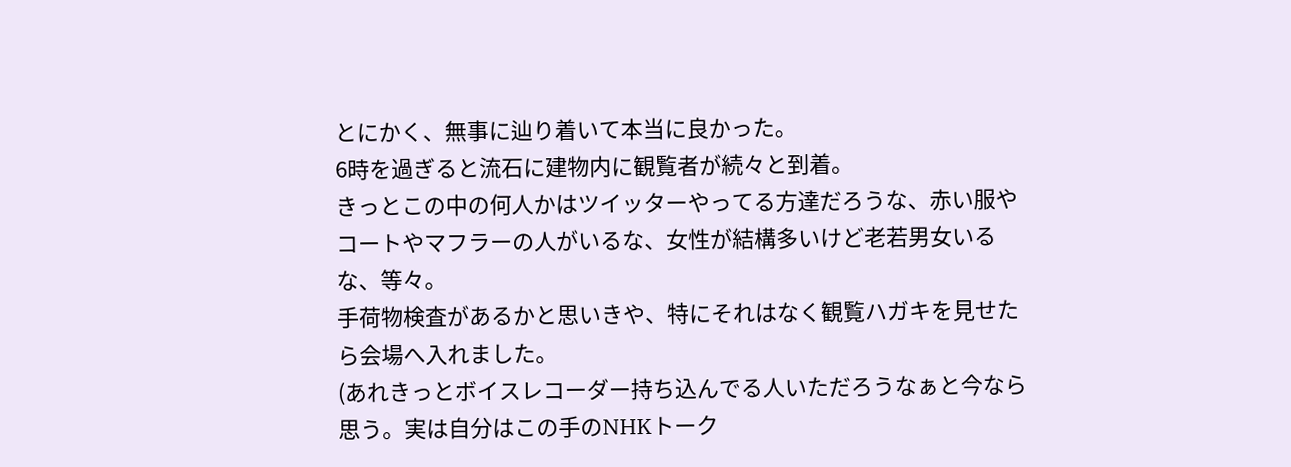とにかく、無事に辿り着いて本当に良かった。
6時を過ぎると流石に建物内に観覧者が続々と到着。
きっとこの中の何人かはツイッターやってる方達だろうな、赤い服やコートやマフラーの人がいるな、女性が結構多いけど老若男女いるな、等々。
手荷物検査があるかと思いきや、特にそれはなく観覧ハガキを見せたら会場へ入れました。
(あれきっとボイスレコーダー持ち込んでる人いただろうなぁと今なら思う。実は自分はこの手のNHKトーク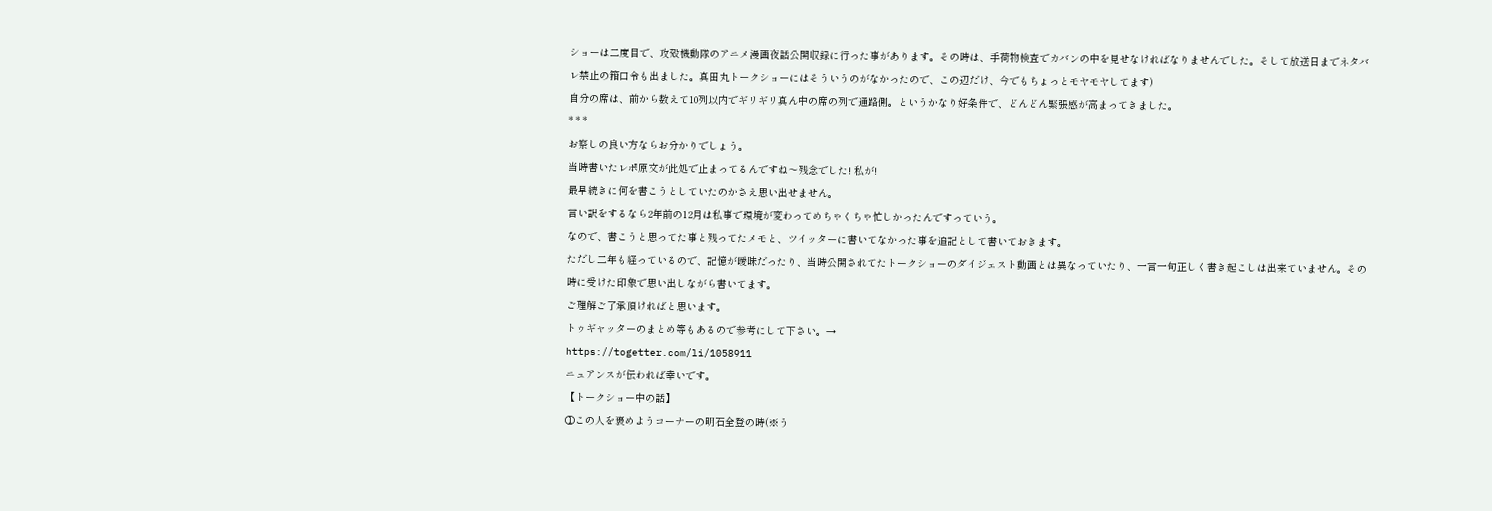ショーは二度目で、攻殻機動隊のアニメ漫画夜話公開収録に行った事があります。その時は、手荷物検査でカバンの中を見せなければなりませんでした。そして放送日までネタバレ禁止の箝口令も出ました。真田丸トークショーにはそういうのがなかったので、この辺だけ、今でもちょっとモヤモヤしてます)
自分の席は、前から数えて10列以内でギリギリ真ん中の席の列で通路側。というかなり好条件で、どんどん緊張感が高まってきました。
* * *
お察しの良い方ならお分かりでしょう。
当時書いたレポ原文が此処で止まってるんですね〜残念でした! 私が!
最早続きに何を書こうとしていたのかさえ思い出せません。
言い訳をするなら2年前の12月は私事で環境が変わってめちゃくちゃ忙しかったんですっていう。
なので、書こうと思ってた事と残ってたメモと、ツイッターに書いてなかった事を追記として書いておきます。
ただし二年も経っているので、記憶が曖昧だったり、当時公開されてたトークショーのダイジェスト動画とは異なっていたり、一言一句正しく書き起こしは出来ていません。その時に受けた印象で思い出しながら書いてます。
ご理解ご了承頂ければと思います。
トゥギャッターのまとめ等もあるので参考にして下さい。→
https://togetter.com/li/1058911
ニュアンスが伝われば幸いです。
【トークショー中の話】
①この人を褒めようコーナーの明石全登の時(※う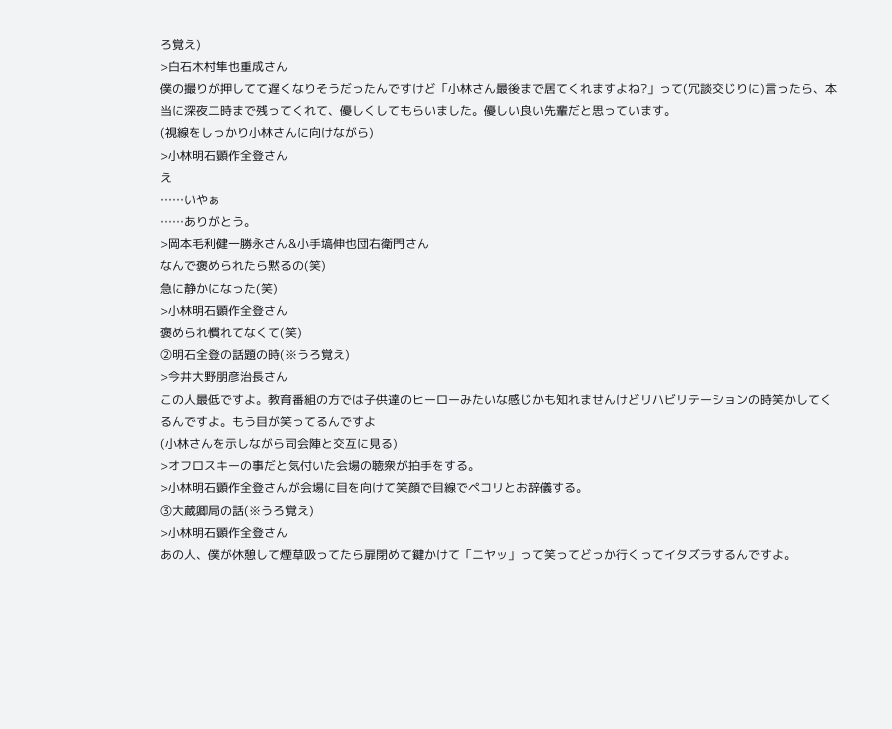ろ覚え)
>白石木村隼也重成さん
僕の撮りが押してて遅くなりそうだったんですけど「小林さん最後まで居てくれますよね?」って(冗談交じりに)言ったら、本当に深夜二時まで残ってくれて、優しくしてもらいました。優しい良い先輩だと思っています。
(視線をしっかり小林さんに向けながら)
>小林明石顕作全登さん
え
……いやぁ
……ありがとう。
>岡本毛利健一勝永さん&小手塙伸也団右衛門さん
なんで褒められたら黙るの(笑)
急に静かになった(笑)
>小林明石顕作全登さん
褒められ慣れてなくて(笑)
②明石全登の話題の時(※うろ覚え)
>今井大野朋彦治長さん
この人最低ですよ。教育番組の方では子供達のヒーローみたいな感じかも知れませんけどリハビリテーションの時笑かしてくるんですよ。もう目が笑ってるんですよ
(小林さんを示しながら司会陣と交互に見る)
>オフロスキーの事だと気付いた会場の聴衆が拍手をする。
>小林明石顕作全登さんが会場に目を向けて笑顔で目線でペコリとお辞儀する。
③大蔵卿局の話(※うろ覚え)
>小林明石顕作全登さん
あの人、僕が休憩して煙草吸ってたら扉閉めて鍵かけて「ニヤッ」って笑ってどっか行くってイタズラするんですよ。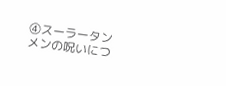④スーラータンメンの呪いにつ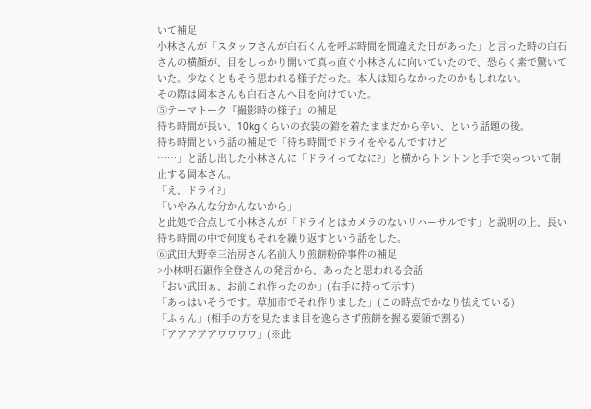いて補足
小林さんが「スタッフさんが白石くんを呼ぶ時間を間違えた日があった」と言った時の白石さんの横顔が、目をしっかり開いて真っ直ぐ小林さんに向いていたので、恐らく素で驚いていた。少なくともそう思われる様子だった。本人は知らなかったのかもしれない。
その際は岡本さんも白石さんへ目を向けていた。
⑤テーマトーク『撮影時の様子』の補足
待ち時間が長い、10kgくらいの衣装の鎧を着たままだから辛い、という話題の後。
待ち時間という話の補足で「待ち時間でドライをやるんですけど
……」と話し出した小林さんに「ドライってなに?」と横からトントンと手で突っついて制止する岡本さん。
「え、ドライ?」
「いやみんな分かんないから」
と此処で合点して小林さんが「ドライとはカメラのないリハーサルです」と説明の上、長い待ち時間の中で何度もそれを繰り返すという話をした。
⑥武田大野幸三治房さん名前入り煎餅粉砕事件の補足
>小林明石顕作全登さんの発言から、あったと思われる会話
「おい武田ぁ、お前これ作ったのか」(右手に持って示す)
「あっはいそうです。草加市でそれ作りました」(この時点でかなり怯えている)
「ふぅん」(相手の方を見たまま目を逸らさず煎餅を握る要領で割る)
「アアアアアワワワワ」(※此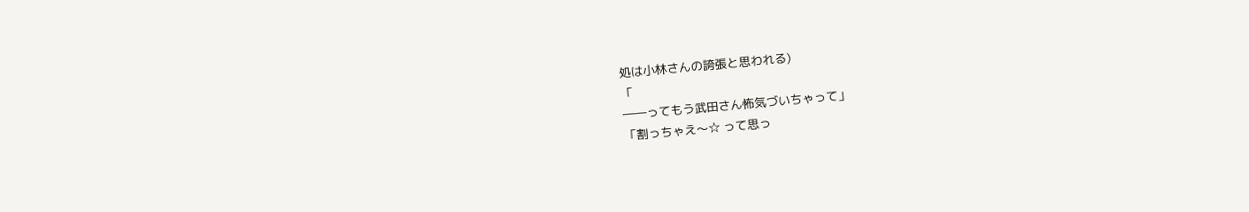処は小林さんの誇張と思われる)
「
――ってもう武田さん怖気づいちゃって」
「割っちゃえ〜☆ って思っ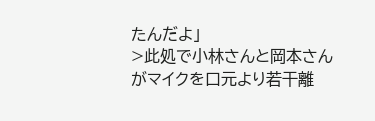たんだよ」
>此処で小林さんと岡本さんがマイクを口元より若干離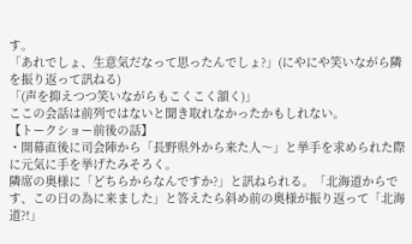す。
「あれでしょ、生意気だなって思ったんでしょ?」(にやにや笑いながら隣を振り返って訊ねる)
「(声を抑えつつ笑いながらもこくこく頷く)」
ここの会話は前列ではないと聞き取れなかったかもしれない。
【トークショー前後の話】
・開幕直後に司会陣から「長野県外から来た人〜」と挙手を求められた際に元気に手を挙げたみそろく。
隣席の奥様に「どちらからなんですか?」と訊ねられる。「北海道からです、この日の為に来ました」と答えたら斜め前の奥様が振り返って「北海道?!」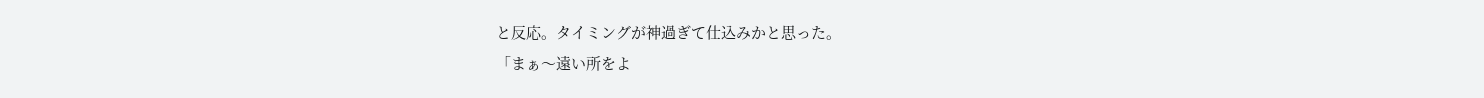と反応。タイミングが神過ぎて仕込みかと思った。
「まぁ〜遠い所をよ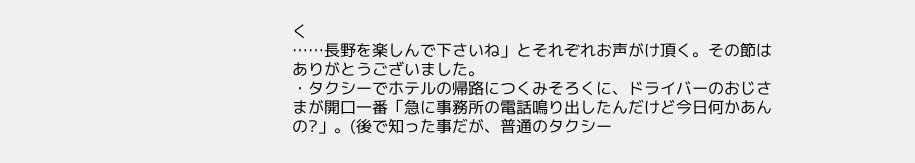く
……長野を楽しんで下さいね」とそれぞれお声がけ頂く。その節はありがとうございました。
・タクシーでホテルの帰路につくみそろくに、ドライバーのおじさまが開口一番「急に事務所の電話鳴り出したんだけど今日何かあんの?」。(後で知った事だが、普通のタクシー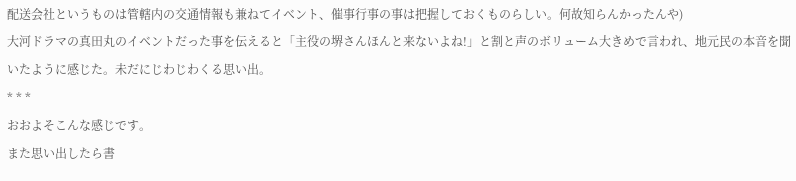配送会社というものは管轄内の交通情報も兼ねてイベント、催事行事の事は把握しておくものらしい。何故知らんかったんや)
大河ドラマの真田丸のイベントだった事を伝えると「主役の堺さんほんと来ないよね!」と割と声のボリューム大きめで言われ、地元民の本音を聞いたように感じた。未だにじわじわくる思い出。
* * *
おおよそこんな感じです。
また思い出したら書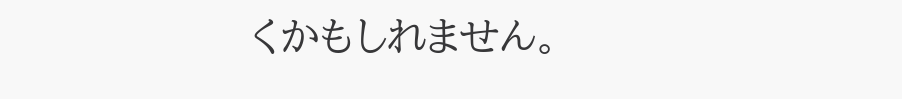くかもしれません。